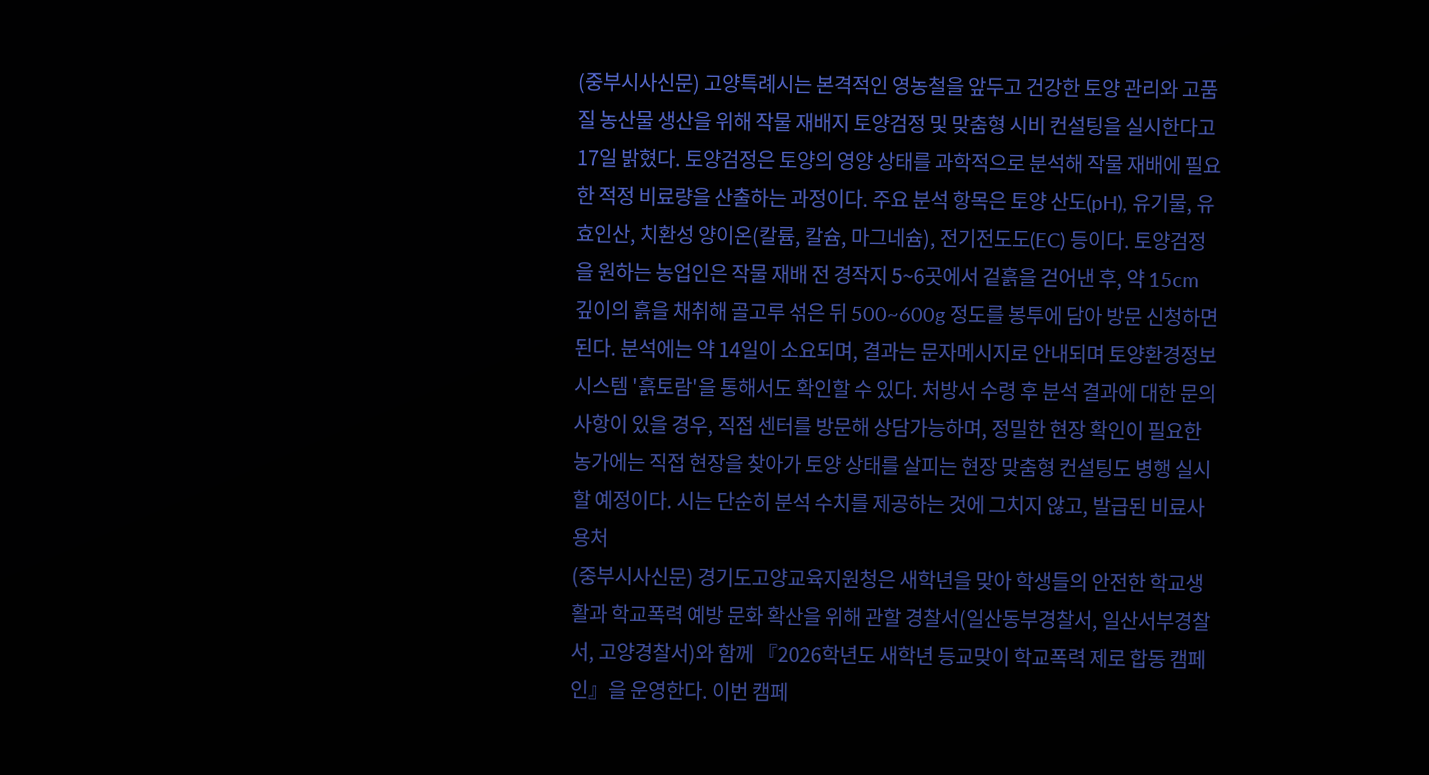(중부시사신문) 고양특례시는 본격적인 영농철을 앞두고 건강한 토양 관리와 고품질 농산물 생산을 위해 작물 재배지 토양검정 및 맞춤형 시비 컨설팅을 실시한다고 17일 밝혔다. 토양검정은 토양의 영양 상태를 과학적으로 분석해 작물 재배에 필요한 적정 비료량을 산출하는 과정이다. 주요 분석 항목은 토양 산도(pH), 유기물, 유효인산, 치환성 양이온(칼륨, 칼슘, 마그네슘), 전기전도도(EC) 등이다. 토양검정을 원하는 농업인은 작물 재배 전 경작지 5~6곳에서 겉흙을 걷어낸 후, 약 15cm 깊이의 흙을 채취해 골고루 섞은 뒤 500~600g 정도를 봉투에 담아 방문 신청하면 된다. 분석에는 약 14일이 소요되며, 결과는 문자메시지로 안내되며 토양환경정보시스템 '흙토람'을 통해서도 확인할 수 있다. 처방서 수령 후 분석 결과에 대한 문의사항이 있을 경우, 직접 센터를 방문해 상담가능하며, 정밀한 현장 확인이 필요한 농가에는 직접 현장을 찾아가 토양 상태를 살피는 현장 맞춤형 컨설팅도 병행 실시할 예정이다. 시는 단순히 분석 수치를 제공하는 것에 그치지 않고, 발급된 비료사용처
(중부시사신문) 경기도고양교육지원청은 새학년을 맞아 학생들의 안전한 학교생활과 학교폭력 예방 문화 확산을 위해 관할 경찰서(일산동부경찰서, 일산서부경찰서, 고양경찰서)와 함께 『2026학년도 새학년 등교맞이 학교폭력 제로 합동 캠페인』을 운영한다. 이번 캠페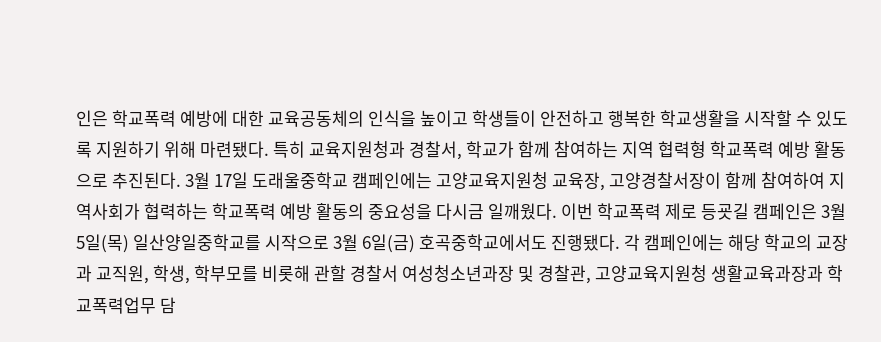인은 학교폭력 예방에 대한 교육공동체의 인식을 높이고 학생들이 안전하고 행복한 학교생활을 시작할 수 있도록 지원하기 위해 마련됐다. 특히 교육지원청과 경찰서, 학교가 함께 참여하는 지역 협력형 학교폭력 예방 활동으로 추진된다. 3월 17일 도래울중학교 캠페인에는 고양교육지원청 교육장, 고양경찰서장이 함께 참여하여 지역사회가 협력하는 학교폭력 예방 활동의 중요성을 다시금 일깨웠다. 이번 학교폭력 제로 등굣길 캠페인은 3월 5일(목) 일산양일중학교를 시작으로 3월 6일(금) 호곡중학교에서도 진행됐다. 각 캠페인에는 해당 학교의 교장과 교직원, 학생, 학부모를 비롯해 관할 경찰서 여성청소년과장 및 경찰관, 고양교육지원청 생활교육과장과 학교폭력업무 담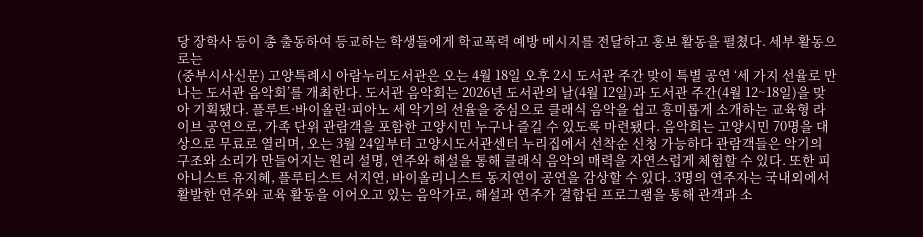당 장학사 등이 총 출동하여 등교하는 학생들에게 학교폭력 예방 메시지를 전달하고 홍보 활동을 펼쳤다. 세부 활동으로는
(중부시사신문) 고양특례시 아람누리도서관은 오는 4월 18일 오후 2시 도서관 주간 맞이 특별 공연 ‘세 가지 선율로 만나는 도서관 음악회’를 개최한다. 도서관 음악회는 2026년 도서관의 날(4월 12일)과 도서관 주간(4월 12~18일)을 맞아 기획됐다. 플루트·바이올린·피아노 세 악기의 선율을 중심으로 클래식 음악을 쉽고 흥미롭게 소개하는 교육형 라이브 공연으로, 가족 단위 관람객을 포함한 고양시민 누구나 즐길 수 있도록 마련됐다. 음악회는 고양시민 70명을 대상으로 무료로 열리며, 오는 3월 24일부터 고양시도서관센터 누리집에서 선착순 신청 가능하다 관람객들은 악기의 구조와 소리가 만들어지는 원리 설명, 연주와 해설을 통해 클래식 음악의 매력을 자연스럽게 체험할 수 있다. 또한 피아니스트 유지혜, 플루티스트 서지연, 바이올리니스트 동지연이 공연을 감상할 수 있다. 3명의 연주자는 국내외에서 활발한 연주와 교육 활동을 이어오고 있는 음악가로, 해설과 연주가 결합된 프로그램을 통해 관객과 소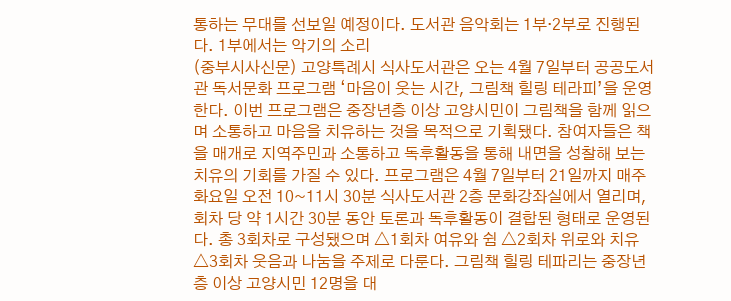통하는 무대를 선보일 예정이다. 도서관 음악회는 1부·2부로 진행된다. 1부에서는 악기의 소리
(중부시사신문) 고양특례시 식사도서관은 오는 4월 7일부터 공공도서관 독서문화 프로그램 ‘마음이 웃는 시간, 그림책 힐링 테라피’을 운영한다. 이번 프로그램은 중장년층 이상 고양시민이 그림책을 함께 읽으며 소통하고 마음을 치유하는 것을 목적으로 기획됐다. 참여자들은 책을 매개로 지역주민과 소통하고 독후활동을 통해 내면을 성찰해 보는 치유의 기회를 가질 수 있다. 프로그램은 4월 7일부터 21일까지 매주 화요일 오전 10~11시 30분 식사도서관 2층 문화강좌실에서 열리며, 회차 당 약 1시간 30분 동안 토론과 독후활동이 결합된 형태로 운영된다. 총 3회차로 구성됐으며 △1회차 여유와 쉼 △2회차 위로와 치유 △3회차 웃음과 나눔을 주제로 다룬다. 그림책 힐링 테파리는 중장년층 이상 고양시민 12명을 대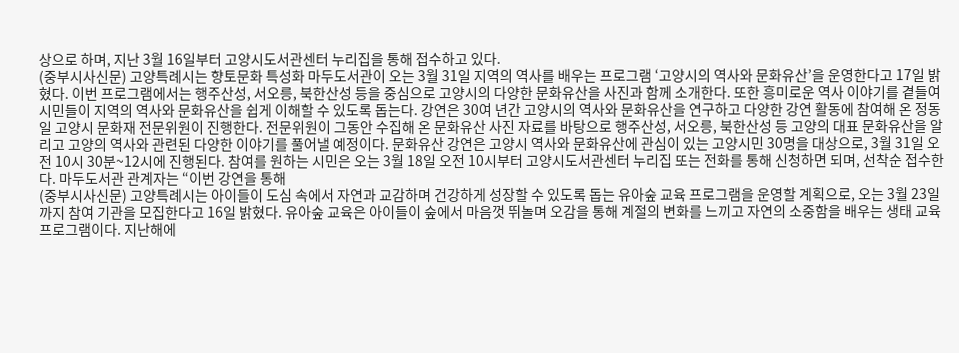상으로 하며, 지난 3월 16일부터 고양시도서관센터 누리집을 통해 접수하고 있다.
(중부시사신문) 고양특례시는 향토문화 특성화 마두도서관이 오는 3월 31일 지역의 역사를 배우는 프로그램 ‘고양시의 역사와 문화유산’을 운영한다고 17일 밝혔다. 이번 프로그램에서는 행주산성, 서오릉, 북한산성 등을 중심으로 고양시의 다양한 문화유산을 사진과 함께 소개한다. 또한 흥미로운 역사 이야기를 곁들여 시민들이 지역의 역사와 문화유산을 쉽게 이해할 수 있도록 돕는다. 강연은 30여 년간 고양시의 역사와 문화유산을 연구하고 다양한 강연 활동에 참여해 온 정동일 고양시 문화재 전문위원이 진행한다. 전문위원이 그동안 수집해 온 문화유산 사진 자료를 바탕으로 행주산성, 서오릉, 북한산성 등 고양의 대표 문화유산을 알리고 고양의 역사와 관련된 다양한 이야기를 풀어낼 예정이다. 문화유산 강연은 고양시 역사와 문화유산에 관심이 있는 고양시민 30명을 대상으로, 3월 31일 오전 10시 30분~12시에 진행된다. 참여를 원하는 시민은 오는 3월 18일 오전 10시부터 고양시도서관센터 누리집 또는 전화를 통해 신청하면 되며, 선착순 접수한다. 마두도서관 관계자는 “이번 강연을 통해
(중부시사신문) 고양특례시는 아이들이 도심 속에서 자연과 교감하며 건강하게 성장할 수 있도록 돕는 유아숲 교육 프로그램을 운영할 계획으로, 오는 3월 23일까지 참여 기관을 모집한다고 16일 밝혔다. 유아숲 교육은 아이들이 숲에서 마음껏 뛰놀며 오감을 통해 계절의 변화를 느끼고 자연의 소중함을 배우는 생태 교육 프로그램이다. 지난해에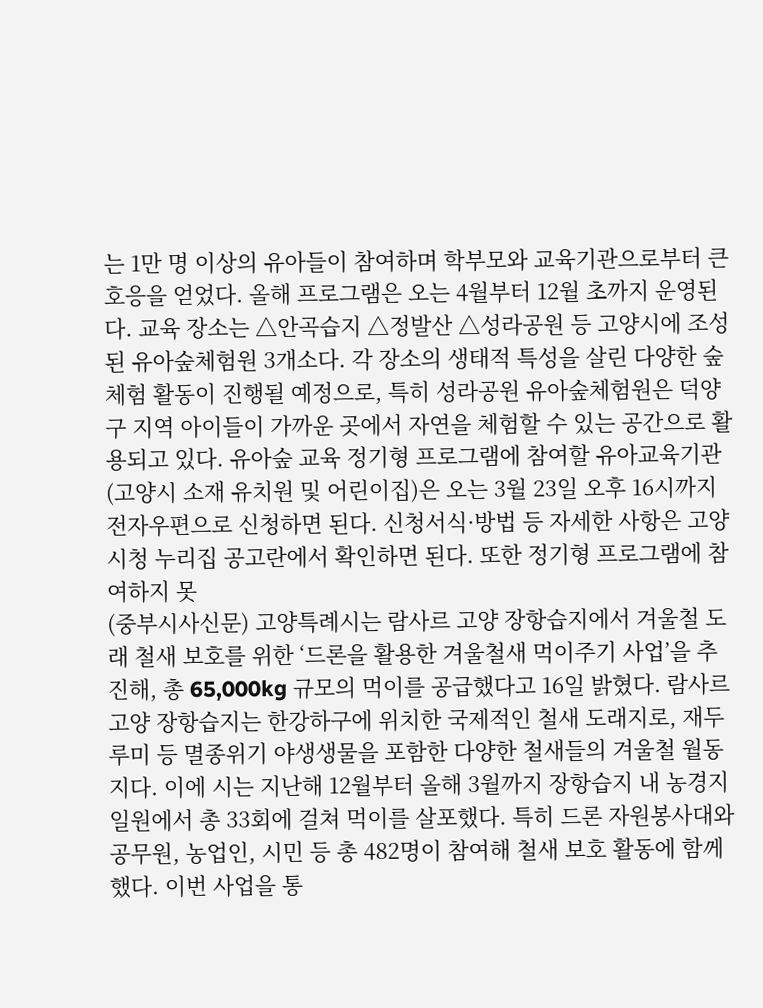는 1만 명 이상의 유아들이 참여하며 학부모와 교육기관으로부터 큰 호응을 얻었다. 올해 프로그램은 오는 4월부터 12월 초까지 운영된다. 교육 장소는 △안곡습지 △정발산 △성라공원 등 고양시에 조성된 유아숲체험원 3개소다. 각 장소의 생태적 특성을 살린 다양한 숲 체험 활동이 진행될 예정으로, 특히 성라공원 유아숲체험원은 덕양구 지역 아이들이 가까운 곳에서 자연을 체험할 수 있는 공간으로 활용되고 있다. 유아숲 교육 정기형 프로그램에 참여할 유아교육기관(고양시 소재 유치원 및 어린이집)은 오는 3월 23일 오후 16시까지 전자우편으로 신청하면 된다. 신청서식·방법 등 자세한 사항은 고양시청 누리집 공고란에서 확인하면 된다. 또한 정기형 프로그램에 참여하지 못
(중부시사신문) 고양특례시는 람사르 고양 장항습지에서 겨울철 도래 철새 보호를 위한 ‘드론을 활용한 겨울철새 먹이주기 사업’을 추진해, 총 65,000kg 규모의 먹이를 공급했다고 16일 밝혔다. 람사르 고양 장항습지는 한강하구에 위치한 국제적인 철새 도래지로, 재두루미 등 멸종위기 야생생물을 포함한 다양한 철새들의 겨울철 월동지다. 이에 시는 지난해 12월부터 올해 3월까지 장항습지 내 농경지 일원에서 총 33회에 걸쳐 먹이를 살포했다. 특히 드론 자원봉사대와 공무원, 농업인, 시민 등 총 482명이 참여해 철새 보호 활동에 함께했다. 이번 사업을 통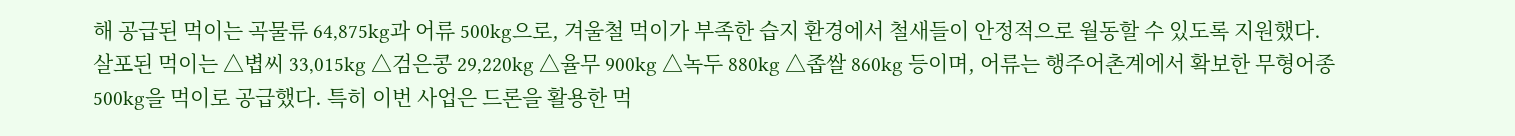해 공급된 먹이는 곡물류 64,875kg과 어류 500kg으로, 겨울철 먹이가 부족한 습지 환경에서 철새들이 안정적으로 월동할 수 있도록 지원했다. 살포된 먹이는 △볍씨 33,015kg △검은콩 29,220kg △율무 900kg △녹두 880kg △좁쌀 860kg 등이며, 어류는 행주어촌계에서 확보한 무형어종 500kg을 먹이로 공급했다. 특히 이번 사업은 드론을 활용한 먹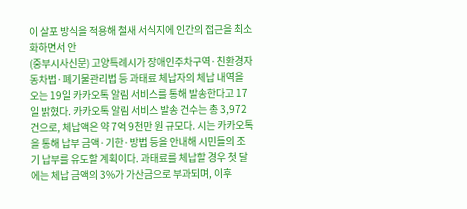이 살포 방식을 적용해 철새 서식지에 인간의 접근을 최소화하면서 안
(중부시사신문) 고양특례시가 장애인주차구역·친환경자동차법·폐기물관리법 등 과태료 체납자의 체납 내역을 오는 19일 카카오톡 알림 서비스를 통해 발송한다고 17일 밝혔다. 카카오톡 알림 서비스 발송 건수는 총 3,972건으로, 체납액은 약 7억 9천만 원 규모다. 시는 카카오톡을 통해 납부 금액·기한·방법 등을 안내해 시민들의 조기 납부를 유도할 계획이다. 과태료를 체납할 경우 첫 달에는 체납 금액의 3%가 가산금으로 부과되며, 이후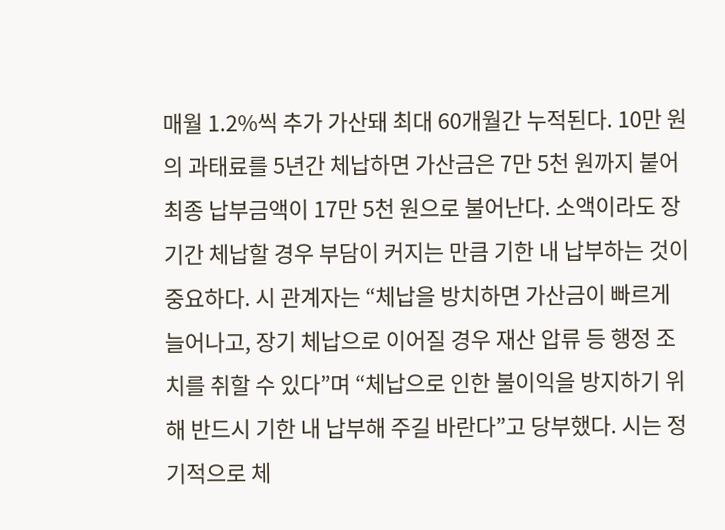매월 1.2%씩 추가 가산돼 최대 60개월간 누적된다. 10만 원의 과태료를 5년간 체납하면 가산금은 7만 5천 원까지 붙어 최종 납부금액이 17만 5천 원으로 불어난다. 소액이라도 장기간 체납할 경우 부담이 커지는 만큼 기한 내 납부하는 것이 중요하다. 시 관계자는 “체납을 방치하면 가산금이 빠르게 늘어나고, 장기 체납으로 이어질 경우 재산 압류 등 행정 조치를 취할 수 있다”며 “체납으로 인한 불이익을 방지하기 위해 반드시 기한 내 납부해 주길 바란다”고 당부했다. 시는 정기적으로 체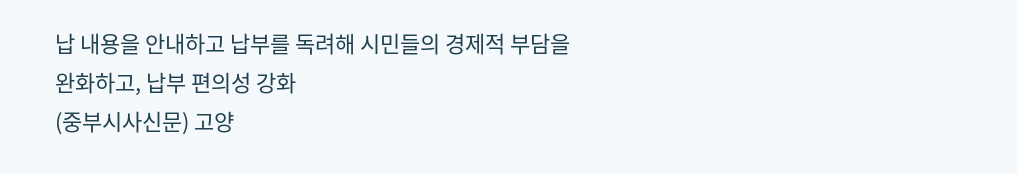납 내용을 안내하고 납부를 독려해 시민들의 경제적 부담을 완화하고, 납부 편의성 강화
(중부시사신문) 고양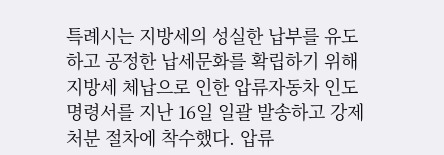특례시는 지방세의 성실한 납부를 유도하고 공정한 납세문화를 확립하기 위해 지방세 체납으로 인한 압류자동차 인도명령서를 지난 16일 일괄 발송하고 강제처분 절차에 착수했다. 압류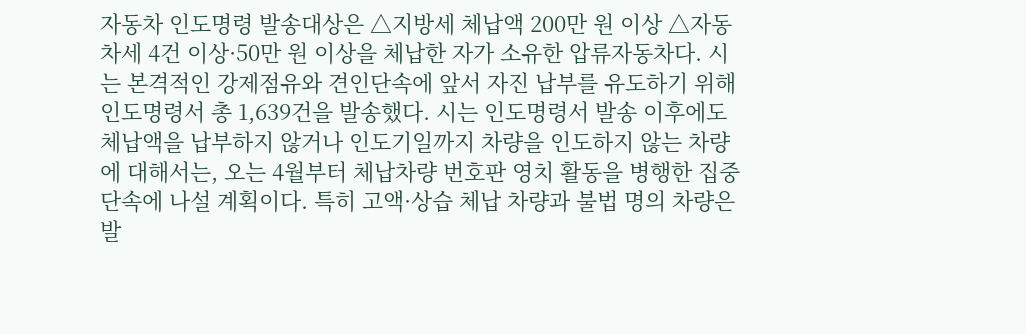자동차 인도명령 발송대상은 △지방세 체납액 200만 원 이상 △자동차세 4건 이상·50만 원 이상을 체납한 자가 소유한 압류자동차다. 시는 본격적인 강제점유와 견인단속에 앞서 자진 납부를 유도하기 위해 인도명령서 총 1,639건을 발송했다. 시는 인도명령서 발송 이후에도 체납액을 납부하지 않거나 인도기일까지 차량을 인도하지 않는 차량에 대해서는, 오는 4월부터 체납차량 번호판 영치 활동을 병행한 집중 단속에 나설 계획이다. 특히 고액·상습 체납 차량과 불법 명의 차량은 발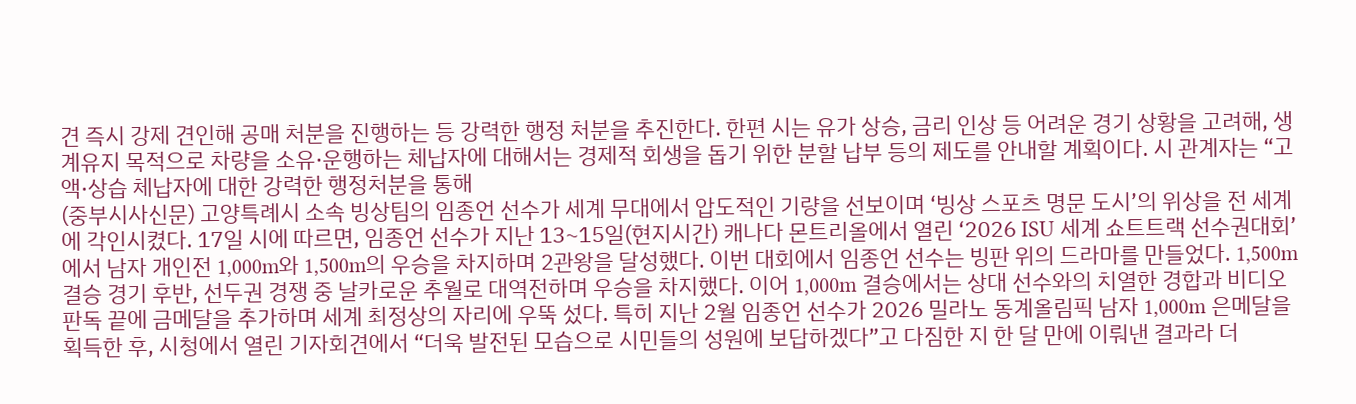견 즉시 강제 견인해 공매 처분을 진행하는 등 강력한 행정 처분을 추진한다. 한편 시는 유가 상승, 금리 인상 등 어려운 경기 상황을 고려해, 생계유지 목적으로 차량을 소유·운행하는 체납자에 대해서는 경제적 회생을 돕기 위한 분할 납부 등의 제도를 안내할 계획이다. 시 관계자는 “고액·상습 체납자에 대한 강력한 행정처분을 통해
(중부시사신문) 고양특례시 소속 빙상팀의 임종언 선수가 세계 무대에서 압도적인 기량을 선보이며 ‘빙상 스포츠 명문 도시’의 위상을 전 세계에 각인시켰다. 17일 시에 따르면, 임종언 선수가 지난 13~15일(현지시간) 캐나다 몬트리올에서 열린 ‘2026 ISU 세계 쇼트트랙 선수권대회’에서 남자 개인전 1,000m와 1,500m의 우승을 차지하며 2관왕을 달성했다. 이번 대회에서 임종언 선수는 빙판 위의 드라마를 만들었다. 1,500m 결승 경기 후반, 선두권 경쟁 중 날카로운 추월로 대역전하며 우승을 차지했다. 이어 1,000m 결승에서는 상대 선수와의 치열한 경합과 비디오 판독 끝에 금메달을 추가하며 세계 최정상의 자리에 우뚝 섰다. 특히 지난 2월 임종언 선수가 2026 밀라노 동계올림픽 남자 1,000m 은메달을 획득한 후, 시청에서 열린 기자회견에서 “더욱 발전된 모습으로 시민들의 성원에 보답하겠다”고 다짐한 지 한 달 만에 이뤄낸 결과라 더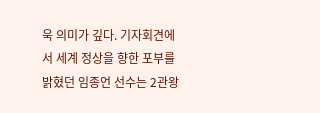욱 의미가 깊다. 기자회견에서 세계 정상을 향한 포부를 밝혔던 임종언 선수는 2관왕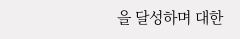을 달성하며 대한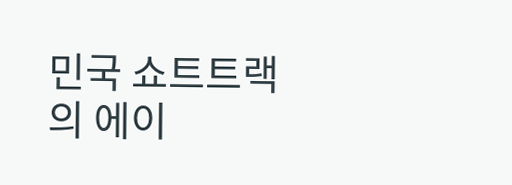민국 쇼트트랙의 에이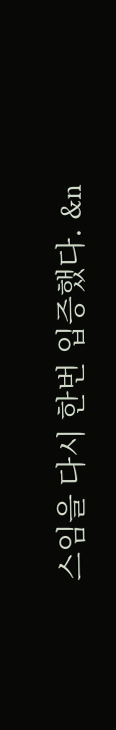스임을 다시 한번 입증했다. &n